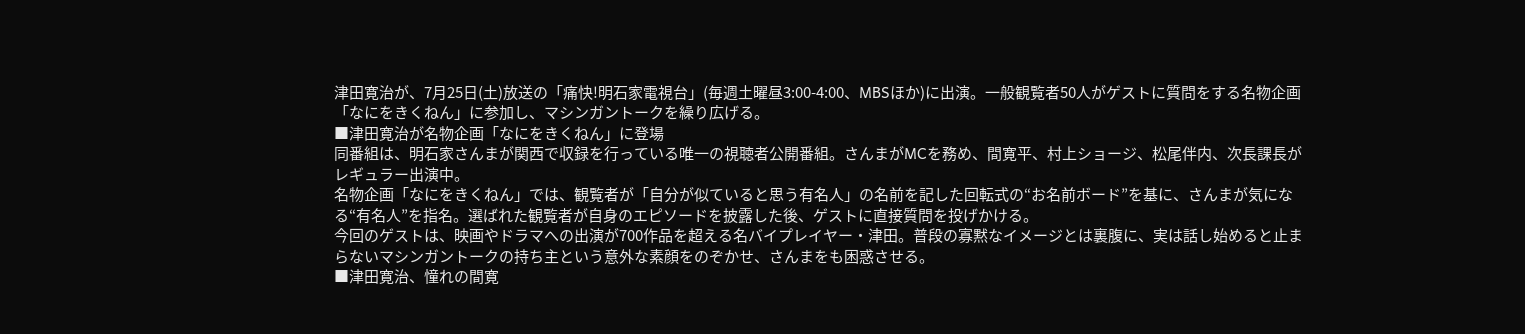津田寛治が、7月25日(土)放送の「痛快!明石家電視台」(毎週土曜昼3:00-4:00、MBSほか)に出演。一般観覧者50人がゲストに質問をする名物企画「なにをきくねん」に参加し、マシンガントークを繰り広げる。
■津田寛治が名物企画「なにをきくねん」に登場
同番組は、明石家さんまが関西で収録を行っている唯一の視聴者公開番組。さんまがMCを務め、間寛平、村上ショージ、松尾伴内、次長課長がレギュラー出演中。
名物企画「なにをきくねん」では、観覧者が「自分が似ていると思う有名人」の名前を記した回転式の“お名前ボード”を基に、さんまが気になる“有名人”を指名。選ばれた観覧者が自身のエピソードを披露した後、ゲストに直接質問を投げかける。
今回のゲストは、映画やドラマへの出演が700作品を超える名バイプレイヤー・津田。普段の寡黙なイメージとは裏腹に、実は話し始めると止まらないマシンガントークの持ち主という意外な素顔をのぞかせ、さんまをも困惑させる。
■津田寛治、憧れの間寛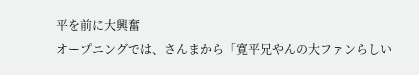平を前に大興奮
オープニングでは、さんまから「寛平兄やんの大ファンらしい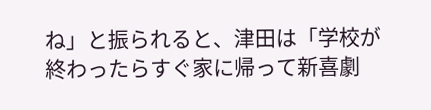ね」と振られると、津田は「学校が終わったらすぐ家に帰って新喜劇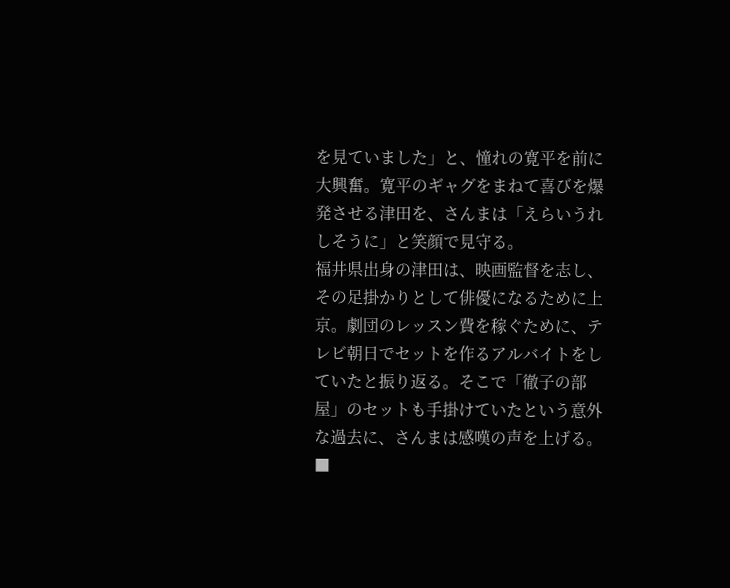を見ていました」と、憧れの寛平を前に大興奮。寛平のギャグをまねて喜びを爆発させる津田を、さんまは「えらいうれしそうに」と笑顔で見守る。
福井県出身の津田は、映画監督を志し、その足掛かりとして俳優になるために上京。劇団のレッスン費を稼ぐために、テレビ朝日でセットを作るアルバイトをしていたと振り返る。そこで「徹子の部屋」のセットも手掛けていたという意外な過去に、さんまは感嘆の声を上げる。
■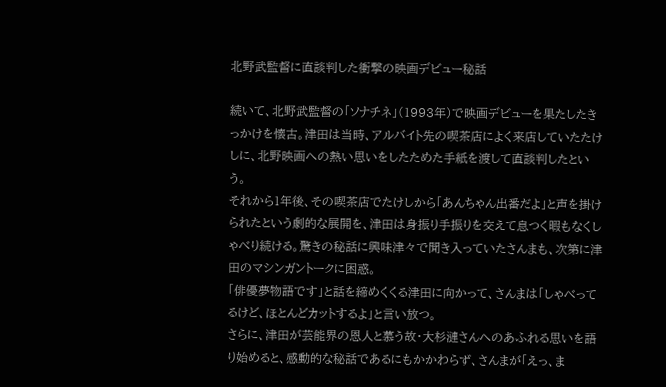北野武監督に直談判した衝撃の映画デビュー秘話

続いて、北野武監督の「ソナチネ」(1993年)で映画デビューを果たしたきっかけを懐古。津田は当時、アルバイト先の喫茶店によく来店していたたけしに、北野映画への熱い思いをしたためた手紙を渡して直談判したという。
それから1年後、その喫茶店でたけしから「あんちゃん出番だよ」と声を掛けられたという劇的な展開を、津田は身振り手振りを交えて息つく暇もなくしゃべり続ける。驚きの秘話に興味津々で聞き入っていたさんまも、次第に津田のマシンガントークに困惑。
「俳優夢物語です」と話を締めくくる津田に向かって、さんまは「しゃべってるけど、ほとんどカットするよ」と言い放つ。
さらに、津田が芸能界の恩人と慕う故・大杉漣さんへのあふれる思いを語り始めると、感動的な秘話であるにもかかわらず、さんまが「えっ、ま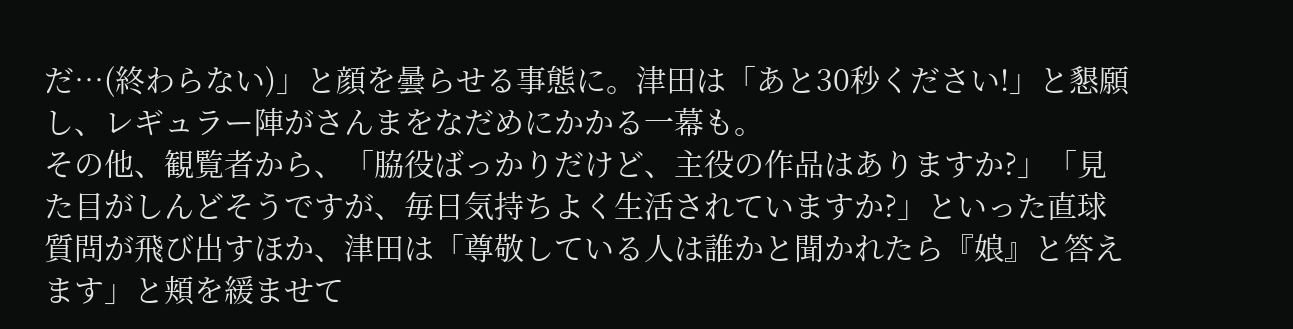だ…(終わらない)」と顔を曇らせる事態に。津田は「あと30秒ください!」と懇願し、レギュラー陣がさんまをなだめにかかる一幕も。
その他、観覧者から、「脇役ばっかりだけど、主役の作品はありますか?」「見た目がしんどそうですが、毎日気持ちよく生活されていますか?」といった直球質問が飛び出すほか、津田は「尊敬している人は誰かと聞かれたら『娘』と答えます」と頬を緩ませて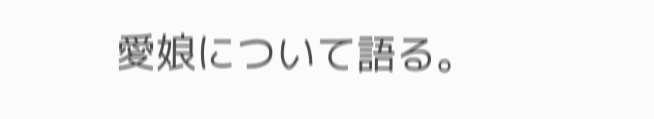愛娘について語る。